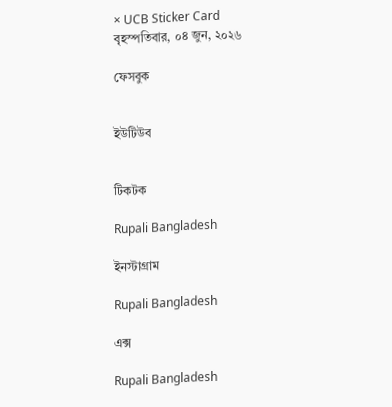× UCB Sticker Card
বৃহস্পতিবার, ০৪ জুন, ২০২৬

ফেসবুক


ইউটিউব


টিকটক

Rupali Bangladesh

ইনস্টাগ্রাম

Rupali Bangladesh

এক্স

Rupali Bangladesh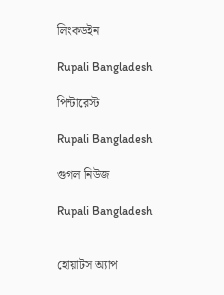লিংকডইন

Rupali Bangladesh

পিন্টারেস্ট

Rupali Bangladesh

গুগল নিউজ

Rupali Bangladesh


হোয়াটস অ্যাপ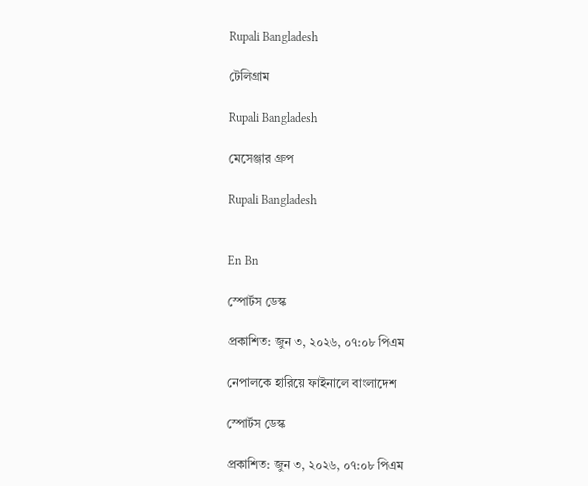Rupali Bangladesh

টেলিগ্রাম

Rupali Bangladesh

মেসেঞ্জার গ্রুপ

Rupali Bangladesh


En Bn

স্পোর্টস ডেস্ক

প্রকাশিত: জুন ৩, ২০২৬, ০৭:০৮ পিএম

নেপালকে হারিয়ে ফাইনালে বাংলাদেশ

স্পোর্টস ডেস্ক

প্রকাশিত: জুন ৩, ২০২৬, ০৭:০৮ পিএম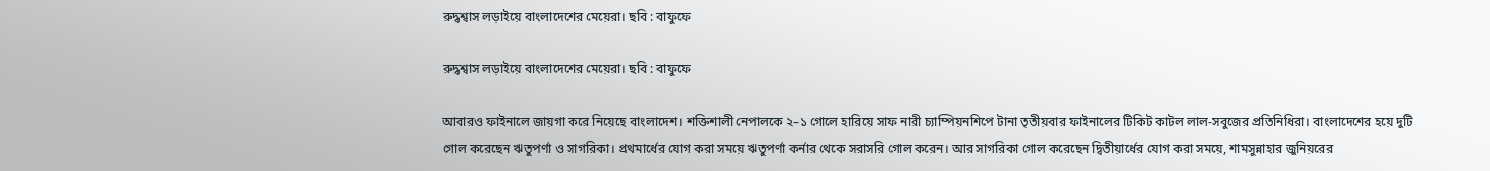রুদ্ধশ্বাস লড়াইয়ে বাংলাদেশের মেয়েরা। ছবি : বাফুফে

রুদ্ধশ্বাস লড়াইয়ে বাংলাদেশের মেয়েরা। ছবি : বাফুফে

আবারও ফাইনালে জায়গা করে নিয়েছে বাংলাদেশ। শক্তিশালী নেপালকে ২–১ গোলে হারিয়ে সাফ নারী চ্যাম্পিয়নশিপে টানা তৃতীয়বার ফাইনালের টিকিট কাটল লাল-সবুজের প্রতিনিধিরা। বাংলাদেশের হয়ে দুটি গোল করেছেন ঋতুপর্ণা ও সাগরিকা। প্রথমার্ধের যোগ করা সময়ে ঋতুপর্ণা কর্নার থেকে সরাসরি গোল করেন। আর সাগরিকা গোল করেছেন দ্বিতীয়ার্ধের যোগ করা সময়ে, শামসুন্নাহার জুনিয়রের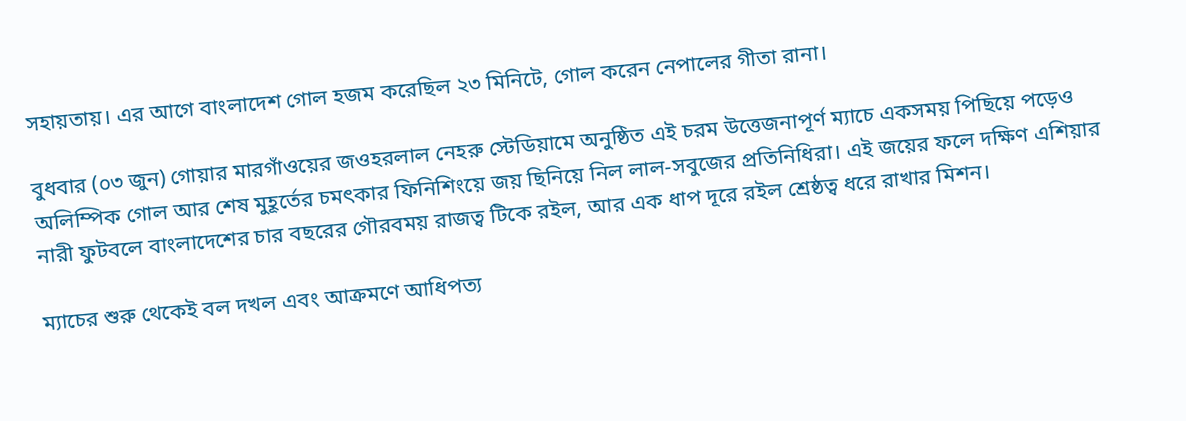সহায়তায়। এর আগে বাংলাদেশ গোল হজম করেছিল ২৩ মিনিটে, গোল করেন নেপালের গীতা রানা।

বুধবার (০৩ জুন) গোয়ার মারগাঁওয়ের জওহরলাল নেহরু স্টেডিয়ামে অনুষ্ঠিত এই চরম উত্তেজনাপূর্ণ ম্যাচে একসময় পিছিয়ে পড়েও অলিম্পিক গোল আর শেষ মুহূর্তের চমৎকার ফিনিশিংয়ে জয় ছিনিয়ে নিল লাল-সবুজের প্রতিনিধিরা। এই জয়ের ফলে দক্ষিণ এশিয়ার নারী ফুটবলে বাংলাদেশের চার বছরের গৌরবময় রাজত্ব টিকে রইল, আর এক ধাপ দূরে রইল শ্রেষ্ঠত্ব ধরে রাখার মিশন।

ম্যাচের শুরু থেকেই বল দখল এবং আক্রমণে আধিপত্য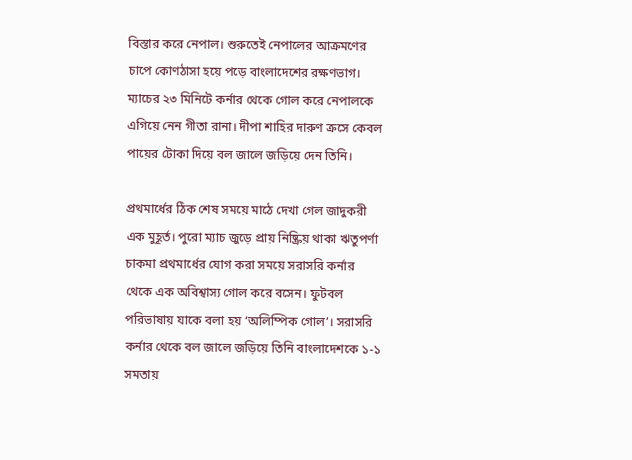বিস্তার করে নেপাল। শুরুতেই নেপালের আক্রমণের চাপে কোণঠাসা হয়ে পড়ে বাংলাদেশের রক্ষণভাগ। ম্যাচের ২৩ মিনিটে কর্নার থেকে গোল করে নেপালকে এগিয়ে নেন গীতা রানা। দীপা শাহির দারুণ ক্রসে কেবল পায়ের টোকা দিয়ে বল জালে জড়িয়ে দেন তিনি।

প্রথমার্ধের ঠিক শেষ সময়ে মাঠে দেখা গেল জাদুকরী এক মুহূর্ত। পুরো ম্যাচ জুড়ে প্রায় নিষ্ক্রিয় থাকা ঋতুপর্ণা চাকমা প্রথমার্ধের যোগ করা সময়ে সরাসরি কর্নার থেকে এক অবিশ্বাস্য গোল করে বসেন। ফুটবল পরিভাষায় যাকে বলা হয় ‘অলিম্পিক গোল’। সরাসরি কর্নার থেকে বল জালে জড়িয়ে তিনি বাংলাদেশকে ১-১ সমতায়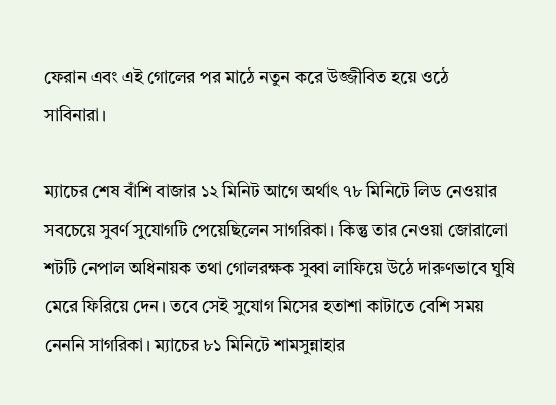ফেরান এবং এই গোলের পর মাঠে নতুন করে উজ্জীবিত হয়ে ওঠে সাবিনারা।

ম্যাচের শেষ বাঁশি বাজার ১২ মিনিট আগে অর্থাৎ ৭৮ মিনিটে লিড নেওয়ার সবচেয়ে সুবর্ণ সুযোগটি পেয়েছিলেন সাগরিকা। কিন্তু তার নেওয়া জোরালো শটটি নেপাল অধিনায়ক তথা গোলরক্ষক সুব্বা লাফিয়ে উঠে দারুণভাবে ঘুষি মেরে ফিরিয়ে দেন। তবে সেই সুযোগ মিসের হতাশা কাটাতে বেশি সময় নেননি সাগরিকা। ম্যাচের ৮১ মিনিটে শামসুন্নাহার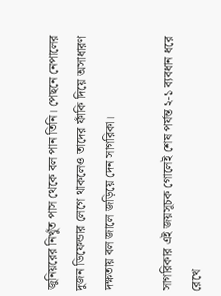জুনিয়রের নিখুঁত পাস থেকে বল পান তিনি। পেছনে নেপালের দুজন ডিফেন্ডার লেগে থাকলেও তাদের ফাঁকি দিয়ে অসাধারণ দক্ষতায় বল জালে জড়িয়ে দেন সাগরিকা।

সাগরিকার এই জয়সূচক গোলেই শেষ পর্যন্ত ২-১ ব্যবধান ধরে রেখে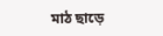মাঠ ছাড়ে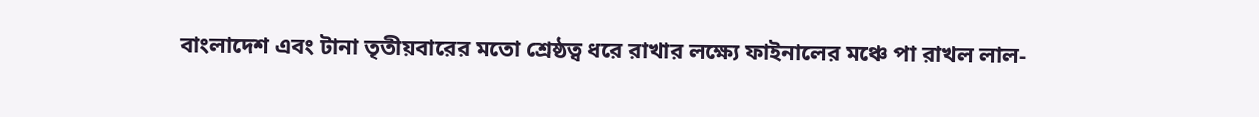বাংলাদেশ এবং টানা তৃতীয়বারের মতো শ্রেষ্ঠত্ব ধরে রাখার লক্ষ্যে ফাইনালের মঞ্চে পা রাখল লাল-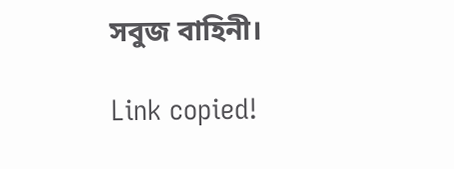সবুজ বাহিনী।

Link copied!